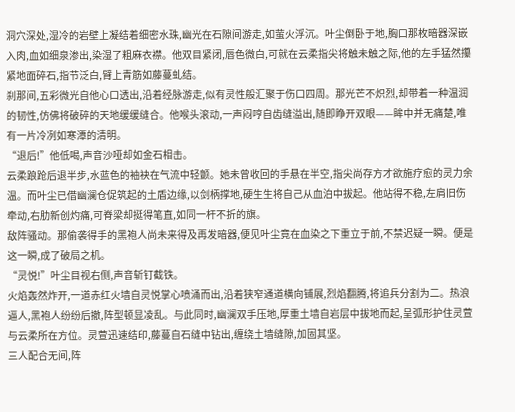洞穴深处,湿冷的岩壁上凝结着细密水珠,幽光在石隙间游走,如萤火浮沉。叶尘倒卧于地,胸口那枚暗器深嵌入肉,血如细泉渗出,染湿了粗麻衣襟。他双目紧闭,唇色微白,可就在云柔指尖将触未触之际,他的左手猛然攥紧地面碎石,指节泛白,臂上青筋如藤蔓虬结。
刹那间,五彩微光自他心口透出,沿着经脉游走,似有灵性般汇聚于伤口四周。那光芒不炽烈,却带着一种温润的韧性,仿佛将破碎的天地缓缓缝合。他喉头滚动,一声闷哼自齿缝溢出,随即睁开双眼——眸中并无痛楚,唯有一片冷冽如寒潭的清明。
“退后!”他低喝,声音沙哑却如金石相击。
云柔踉跄后退半步,水蓝色的袖袂在气流中轻颤。她未曾收回的手悬在半空,指尖尚存方才欲施疗愈的灵力余温。而叶尘已借幽澜仓促筑起的土盾边缘,以剑柄撑地,硬生生将自己从血泊中拔起。他站得不稳,左肩旧伤牵动,右肋新创灼痛,可脊梁却挺得笔直,如同一杆不折的旗。
敌阵骚动。那偷袭得手的黑袍人尚未来得及再发暗器,便见叶尘竟在血染之下重立于前,不禁迟疑一瞬。便是这一瞬,成了破局之机。
“灵悦!”叶尘目视右侧,声音斩钉截铁。
火焰轰然炸开,一道赤红火墙自灵悦掌心喷涌而出,沿着狭窄通道横向铺展,烈焰翻腾,将追兵分割为二。热浪逼人,黑袍人纷纷后撤,阵型顿显凌乱。与此同时,幽澜双手压地,厚重土墙自岩层中拔地而起,呈弧形护住灵萱与云柔所在方位。灵萱迅速结印,藤蔓自石缝中钻出,缠绕土墙缝隙,加固其坚。
三人配合无间,阵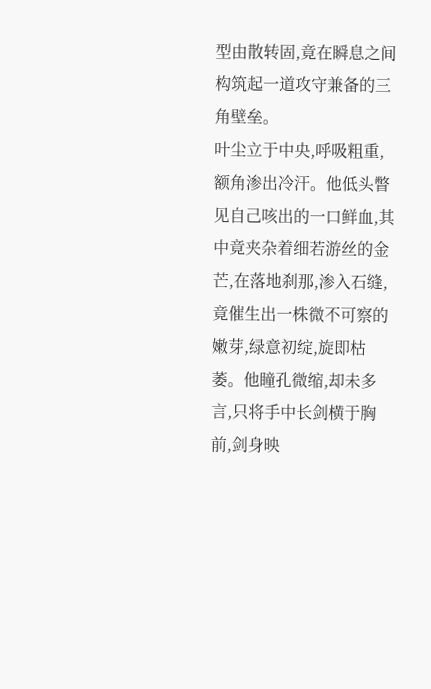型由散转固,竟在瞬息之间构筑起一道攻守兼备的三角壁垒。
叶尘立于中央,呼吸粗重,额角渗出冷汗。他低头瞥见自己咳出的一口鲜血,其中竟夹杂着细若游丝的金芒,在落地刹那,渗入石缝,竟催生出一株微不可察的嫩芽,绿意初绽,旋即枯萎。他瞳孔微缩,却未多言,只将手中长剑横于胸前,剑身映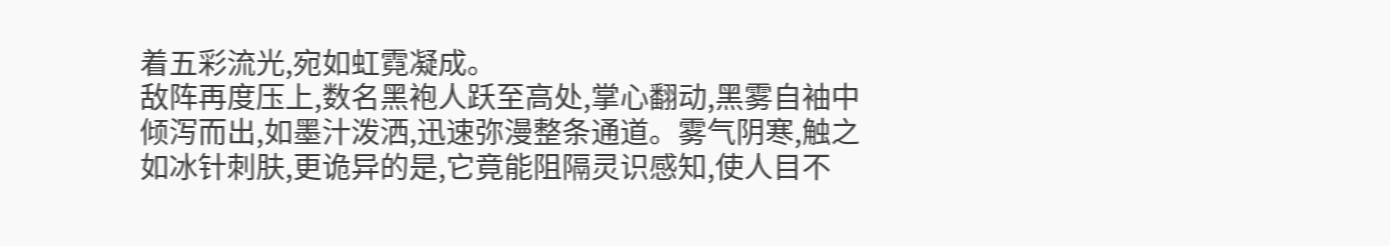着五彩流光,宛如虹霓凝成。
敌阵再度压上,数名黑袍人跃至高处,掌心翻动,黑雾自袖中倾泻而出,如墨汁泼洒,迅速弥漫整条通道。雾气阴寒,触之如冰针刺肤,更诡异的是,它竟能阻隔灵识感知,使人目不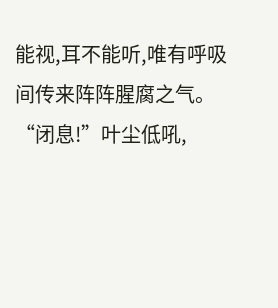能视,耳不能听,唯有呼吸间传来阵阵腥腐之气。
“闭息!”叶尘低吼,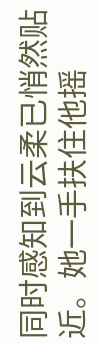同时感知到云柔已悄然贴近。她一手扶住他摇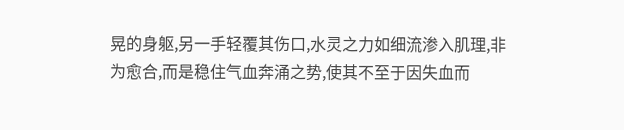晃的身躯,另一手轻覆其伤口,水灵之力如细流渗入肌理,非为愈合,而是稳住气血奔涌之势,使其不至于因失血而